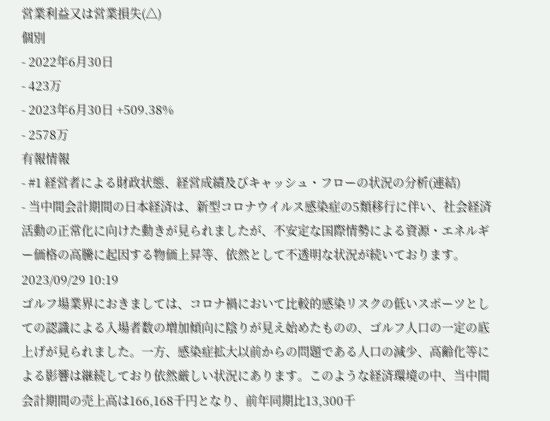営業利益又は営業損失(△)
個別
- 2022年6月30日
- 423万
- 2023年6月30日 +509.38%
- 2578万
有報情報
- #1 経営者による財政状態、経営成績及びキャッシュ・フローの状況の分析(連結)
- 当中間会計期間の日本経済は、新型コロナウイルス感染症の5類移行に伴い、社会経済活動の正常化に向けた動きが見られましたが、不安定な国際情勢による資源・エネルギー価格の高騰に起因する物価上昇等、依然として不透明な状況が続いております。2023/09/29 10:19
ゴルフ場業界におきましては、コロナ禍において比較的感染リスクの低いスポーツとしての認識による入場者数の増加傾向に陰りが見え始めたものの、ゴルフ人口の一定の底上げが見られました。一方、感染症拡大以前からの問題である人口の減少、高齢化等による影響は継続しており依然厳しい状況にあります。このような経済環境の中、当中間会計期間の売上高は166,168千円となり、前年同期比13,300千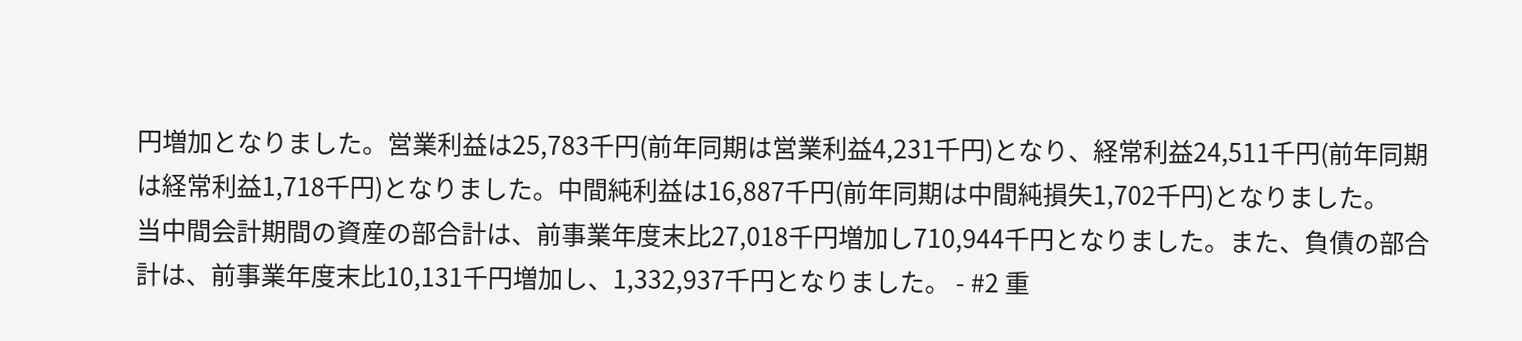円増加となりました。営業利益は25,783千円(前年同期は営業利益4,231千円)となり、経常利益24,511千円(前年同期は経常利益1,718千円)となりました。中間純利益は16,887千円(前年同期は中間純損失1,702千円)となりました。
当中間会計期間の資産の部合計は、前事業年度末比27,018千円増加し710,944千円となりました。また、負債の部合計は、前事業年度末比10,131千円増加し、1,332,937千円となりました。 - #2 重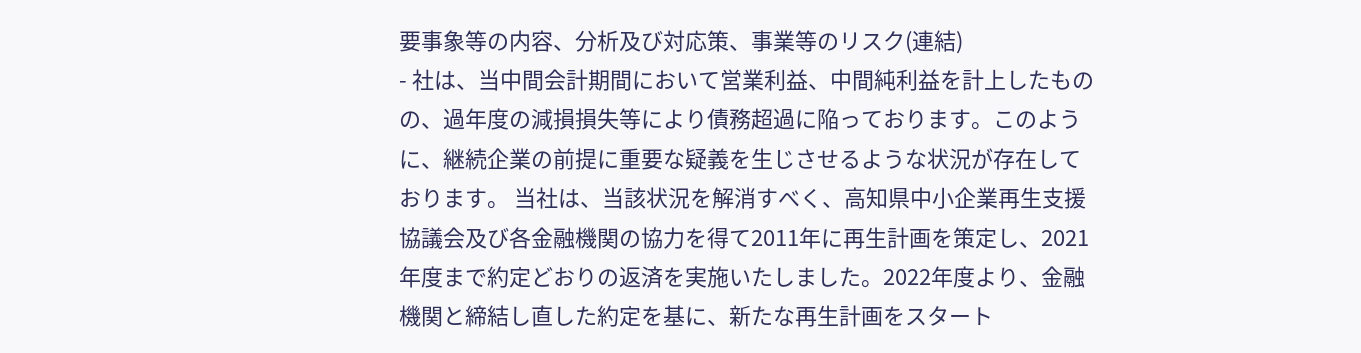要事象等の内容、分析及び対応策、事業等のリスク(連結)
- 社は、当中間会計期間において営業利益、中間純利益を計上したものの、過年度の減損損失等により債務超過に陥っております。このように、継続企業の前提に重要な疑義を生じさせるような状況が存在しております。 当社は、当該状況を解消すべく、高知県中小企業再生支援協議会及び各金融機関の協力を得て2011年に再生計画を策定し、2021年度まで約定どおりの返済を実施いたしました。2022年度より、金融機関と締結し直した約定を基に、新たな再生計画をスタート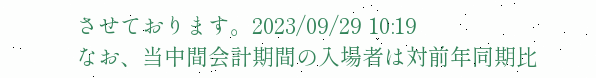させております。2023/09/29 10:19
なお、当中間会計期間の入場者は対前年同期比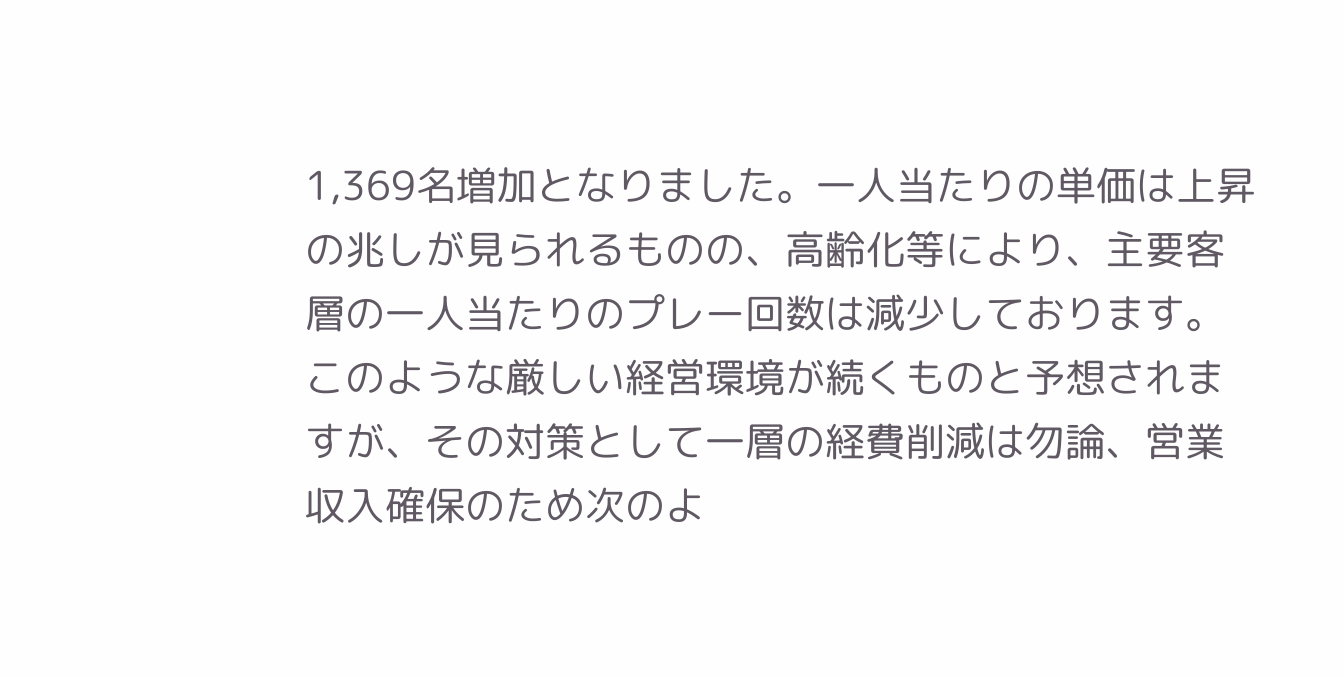1,369名増加となりました。一人当たりの単価は上昇の兆しが見られるものの、高齢化等により、主要客層の一人当たりのプレー回数は減少しております。このような厳しい経営環境が続くものと予想されますが、その対策として一層の経費削減は勿論、営業収入確保のため次のよ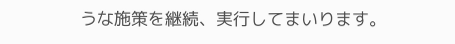うな施策を継続、実行してまいります。